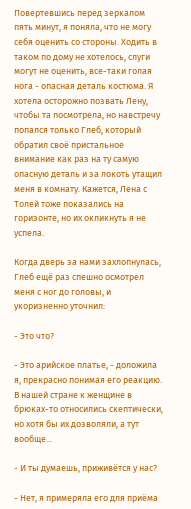Повертевшись перед зеркалом пять минут, я поняла, что не могу себя оценить со стороны. Ходить в таком по дому не хотелось, слуги могут не оценить, все-таки голая нога - опасная деталь костюма. Я хотела осторожно позвать Лену, чтобы та посмотрела, но навстречу попался только Глеб, который обратил своё пристальное внимание как раз на ту самую опасную деталь и за локоть утащил меня в комнату. Кажется, Лена с Толей тоже показались на горизонте, но их окликнуть я не успела.

Когда дверь за нами захлопнулась, Глеб ещё раз спешно осмотрел меня с ног до головы, и укоризненно уточнил:

- Это что?

- Это арийское платье, - доложила я, прекрасно понимая его реакцию. В нашей стране к женщине в брюках-то относились скептически, но хотя бы их дозволяли, а тут вообще...

- И ты думаешь, приживётся у нас?

- Нет, я примеряла его для приёма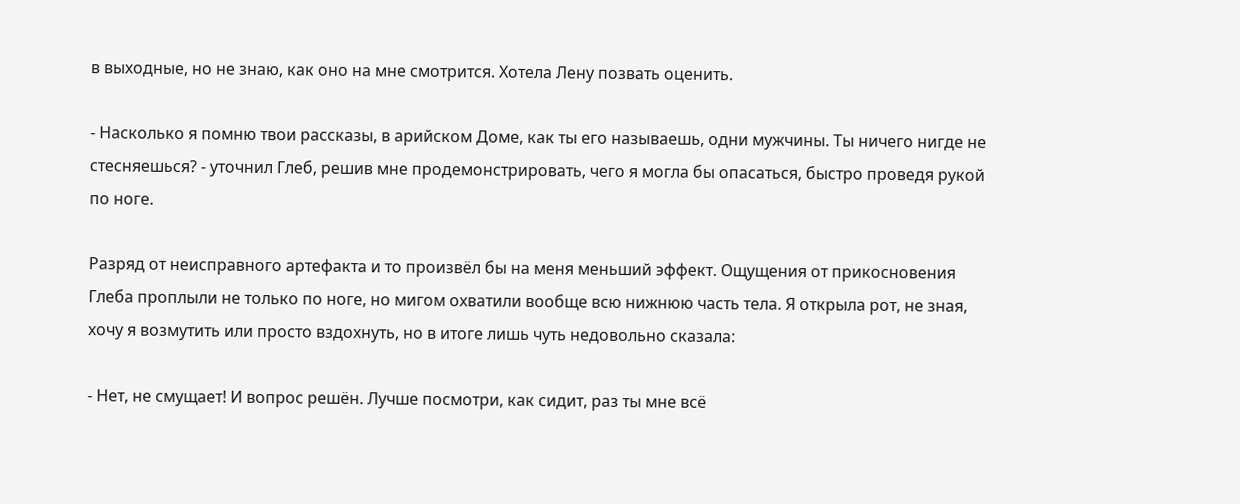в выходные, но не знаю, как оно на мне смотрится. Хотела Лену позвать оценить.

- Насколько я помню твои рассказы, в арийском Доме, как ты его называешь, одни мужчины. Ты ничего нигде не стесняешься? - уточнил Глеб, решив мне продемонстрировать, чего я могла бы опасаться, быстро проведя рукой по ноге.

Разряд от неисправного артефакта и то произвёл бы на меня меньший эффект. Ощущения от прикосновения Глеба проплыли не только по ноге, но мигом охватили вообще всю нижнюю часть тела. Я открыла рот, не зная, хочу я возмутить или просто вздохнуть, но в итоге лишь чуть недовольно сказала:

- Нет, не смущает! И вопрос решён. Лучше посмотри, как сидит, раз ты мне всё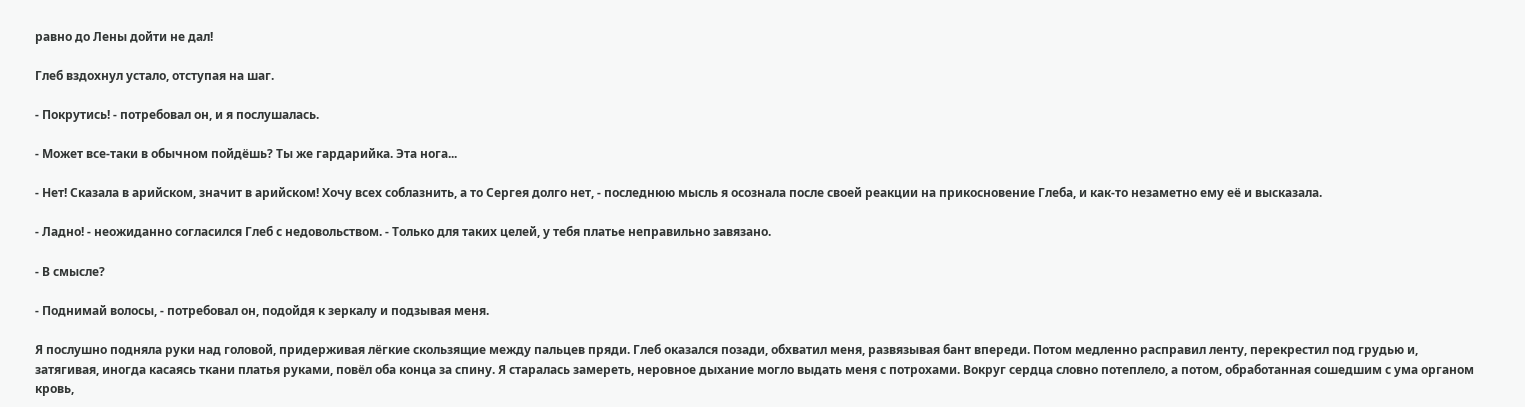равно до Лены дойти не дал!

Глеб вздохнул устало, отступая на шаг.

- Покрутись! - потребовал он, и я послушалась.

- Может все-таки в обычном пойдёшь? Ты же гардарийка. Эта нога...

- Нет! Сказала в арийском, значит в арийском! Хочу всех соблазнить, а то Сергея долго нет, - последнюю мысль я осознала после своей реакции на прикосновение Глеба, и как-то незаметно ему её и высказала.

- Ладно! - неожиданно согласился Глеб с недовольством. - Только для таких целей, у тебя платье неправильно завязано.

- В смысле?

- Поднимай волосы, - потребовал он, подойдя к зеркалу и подзывая меня.

Я послушно подняла руки над головой, придерживая лёгкие скользящие между пальцев пряди. Глеб оказался позади, обхватил меня, развязывая бант впереди. Потом медленно расправил ленту, перекрестил под грудью и, затягивая, иногда касаясь ткани платья руками, повёл оба конца за спину. Я старалась замереть, неровное дыхание могло выдать меня с потрохами. Вокруг сердца словно потеплело, а потом, обработанная сошедшим с ума органом кровь,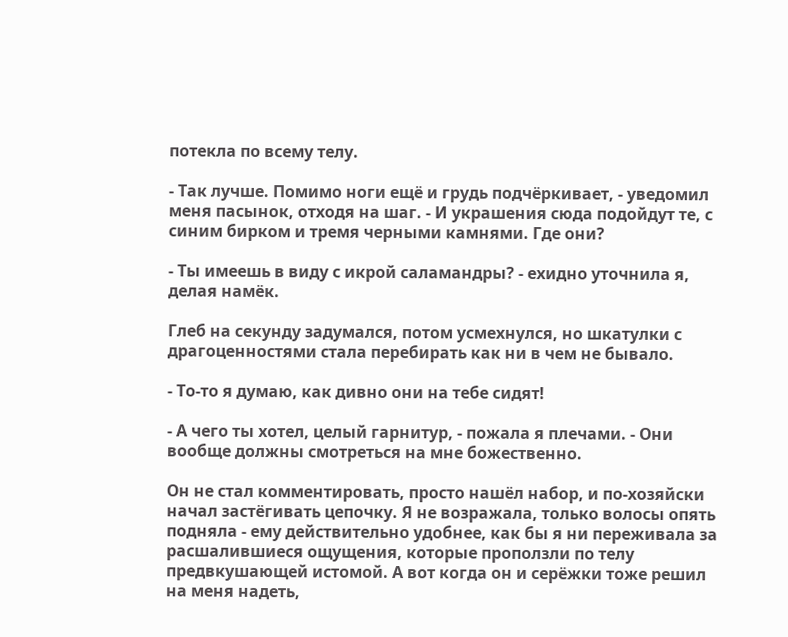потекла по всему телу.

- Так лучше. Помимо ноги ещё и грудь подчёркивает, - уведомил меня пасынок, отходя на шаг. - И украшения сюда подойдут те, с синим бирком и тремя черными камнями. Где они?

- Ты имеешь в виду с икрой саламандры? - ехидно уточнила я, делая намёк.

Глеб на секунду задумался, потом усмехнулся, но шкатулки с драгоценностями стала перебирать как ни в чем не бывало.

- То-то я думаю, как дивно они на тебе сидят!

- А чего ты хотел, целый гарнитур, - пожала я плечами. - Они вообще должны смотреться на мне божественно.

Он не стал комментировать, просто нашёл набор, и по-хозяйски начал застёгивать цепочку. Я не возражала, только волосы опять подняла - ему действительно удобнее, как бы я ни переживала за расшалившиеся ощущения, которые проползли по телу предвкушающей истомой. А вот когда он и серёжки тоже решил на меня надеть,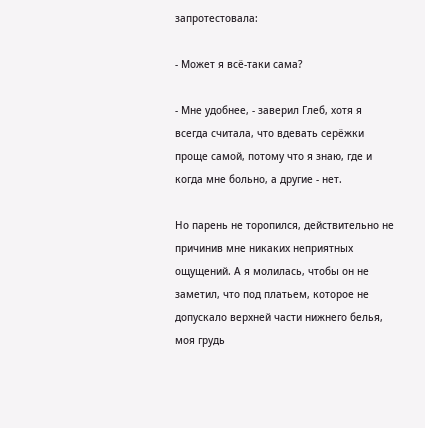запротестовала:

- Может я всё-таки сама?

- Мне удобнее, - заверил Глеб, хотя я всегда считала, что вдевать серёжки проще самой, потому что я знаю, где и когда мне больно, а другие - нет.

Но парень не торопился, действительно не причинив мне никаких неприятных ощущений. А я молилась, чтобы он не заметил, что под платьем, которое не допускало верхней части нижнего белья, моя грудь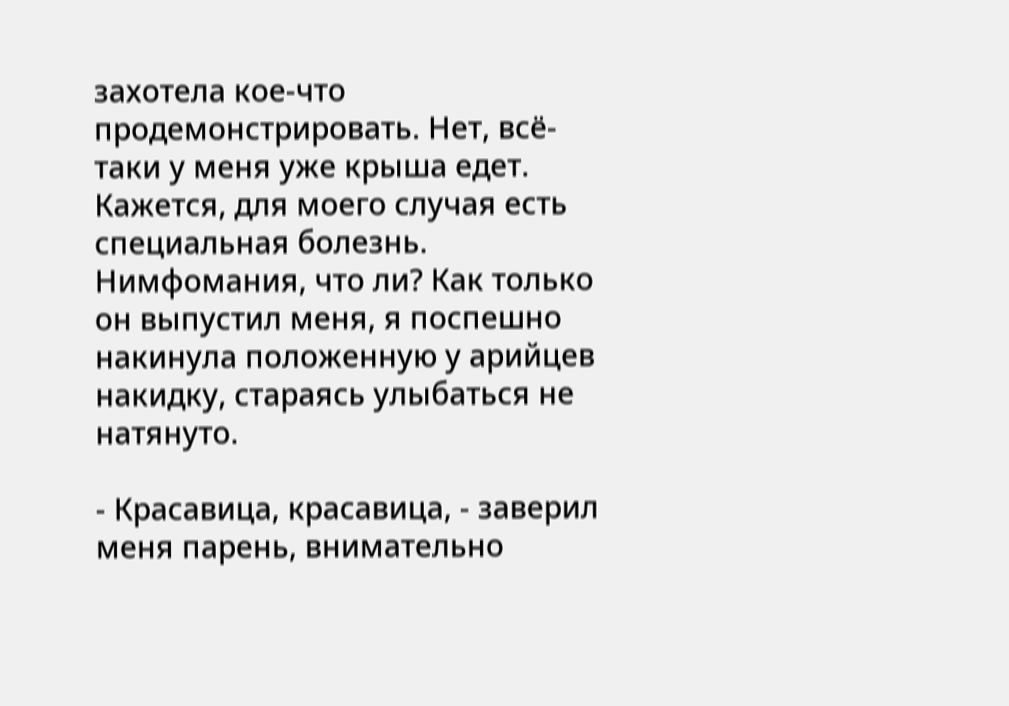захотела кое-что продемонстрировать. Нет, всё-таки у меня уже крыша едет. Кажется, для моего случая есть специальная болезнь. Нимфомания, что ли? Как только он выпустил меня, я поспешно накинула положенную у арийцев накидку, стараясь улыбаться не натянуто.

- Красавица, красавица, - заверил меня парень, внимательно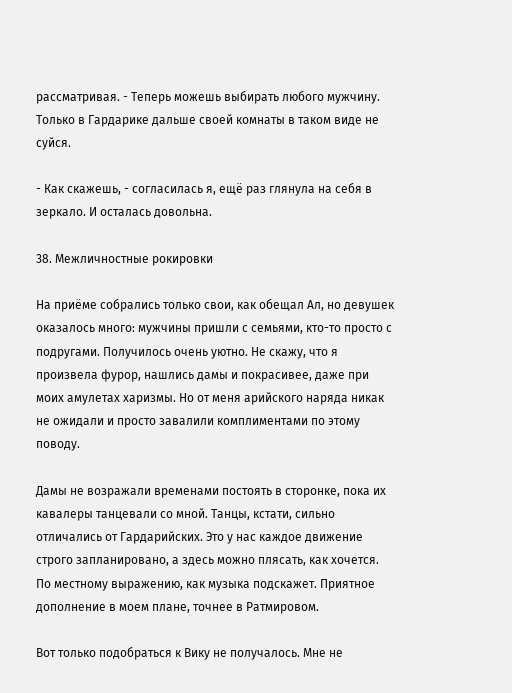рассматривая. - Теперь можешь выбирать любого мужчину. Только в Гардарике дальше своей комнаты в таком виде не суйся.

- Как скажешь, - согласилась я, ещё раз глянула на себя в зеркало. И осталась довольна.

38. Межличностные рокировки

На приёме собрались только свои, как обещал Ал, но девушек оказалось много: мужчины пришли с семьями, кто-то просто с подругами. Получилось очень уютно. Не скажу, что я произвела фурор, нашлись дамы и покрасивее, даже при моих амулетах харизмы. Но от меня арийского наряда никак не ожидали и просто завалили комплиментами по этому поводу.

Дамы не возражали временами постоять в сторонке, пока их кавалеры танцевали со мной. Танцы, кстати, сильно отличались от Гардарийских. Это у нас каждое движение строго запланировано, а здесь можно плясать, как хочется. По местному выражению, как музыка подскажет. Приятное дополнение в моем плане, точнее в Ратмировом.

Вот только подобраться к Вику не получалось. Мне не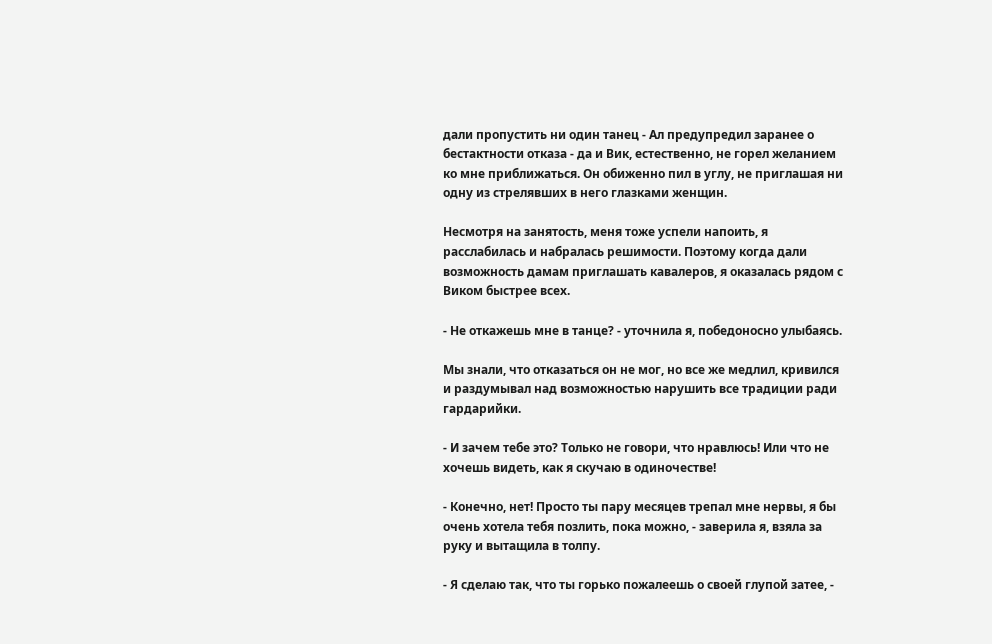дали пропустить ни один танец - Ал предупредил заранее о бестактности отказа - да и Вик, естественно, не горел желанием ко мне приближаться. Он обиженно пил в углу, не приглашая ни одну из стрелявших в него глазками женщин.

Несмотря на занятость, меня тоже успели напоить, я расслабилась и набралась решимости. Поэтому когда дали возможность дамам приглашать кавалеров, я оказалась рядом с Виком быстрее всех.

- Не откажешь мне в танце? - уточнила я, победоносно улыбаясь.

Мы знали, что отказаться он не мог, но все же медлил, кривился и раздумывал над возможностью нарушить все традиции ради гардарийки.

- И зачем тебе это? Только не говори, что нравлюсь! Или что не хочешь видеть, как я скучаю в одиночестве!

- Конечно, нет! Просто ты пару месяцев трепал мне нервы, я бы очень хотела тебя позлить, пока можно, - заверила я, взяла за руку и вытащила в толпу.

- Я сделаю так, что ты горько пожалеешь о своей глупой затее, -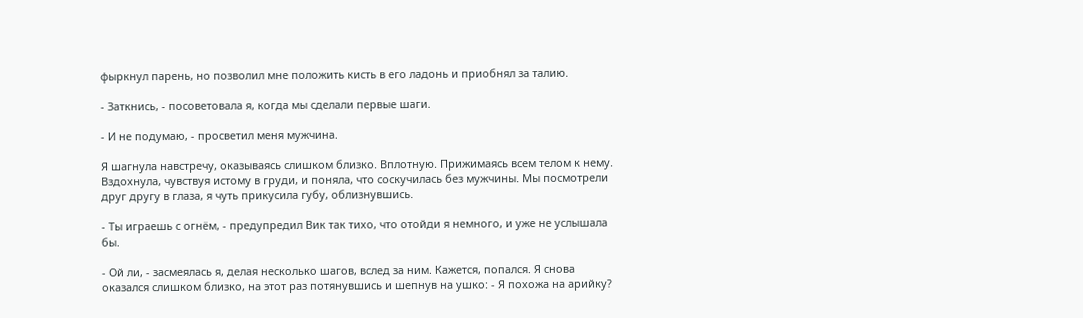фыркнул парень, но позволил мне положить кисть в его ладонь и приобнял за талию.

- Заткнись, - посоветовала я, когда мы сделали первые шаги.

- И не подумаю, - просветил меня мужчина.

Я шагнула навстречу, оказываясь слишком близко. Вплотную. Прижимаясь всем телом к нему. Вздохнула, чувствуя истому в груди, и поняла, что соскучилась без мужчины. Мы посмотрели друг другу в глаза, я чуть прикусила губу, облизнувшись.

- Ты играешь с огнём, - предупредил Вик так тихо, что отойди я немного, и уже не услышала бы.

- Ой ли, - засмеялась я, делая несколько шагов, вслед за ним. Кажется, попался. Я снова оказался слишком близко, на этот раз потянувшись и шепнув на ушко: - Я похожа на арийку?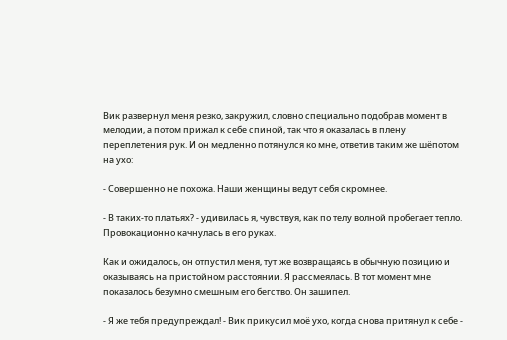Вик развернул меня резко, закружил, словно специально подобрав момент в мелодии, а потом прижал к себе спиной, так что я оказалась в плену переплетения рук. И он медленно потянулся ко мне, ответив таким же шёпотом на ухо:

- Совершенно не похожа. Наши женщины ведут себя скромнее.

- В таких-то платьях? - удивилась я, чувствуя, как по телу волной пробегает тепло. Провокационно качнулась в его руках.

Как и ожидалось, он отпустил меня, тут же возвращаясь в обычную позицию и оказываясь на пристойном расстоянии. Я рассмеялась. В тот момент мне показалось безумно смешным его бегство. Он зашипел.

- Я же тебя предупреждал! - Вик прикусил моё ухо, когда снова притянул к себе -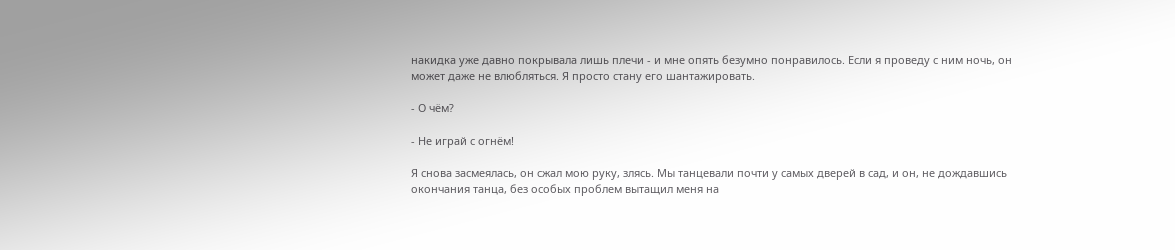накидка уже давно покрывала лишь плечи - и мне опять безумно понравилось. Если я проведу с ним ночь, он может даже не влюбляться. Я просто стану его шантажировать.

- О чём?

- Не играй с огнём!

Я снова засмеялась, он сжал мою руку, злясь. Мы танцевали почти у самых дверей в сад, и он, не дождавшись окончания танца, без особых проблем вытащил меня на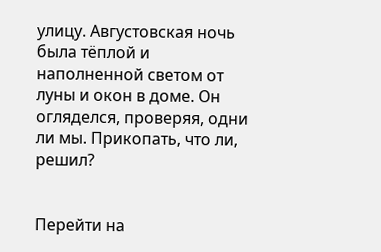улицу. Августовская ночь была тёплой и наполненной светом от луны и окон в доме. Он огляделся, проверяя, одни ли мы. Прикопать, что ли, решил?


Перейти на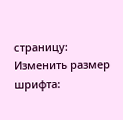страницу:
Изменить размер шрифта: